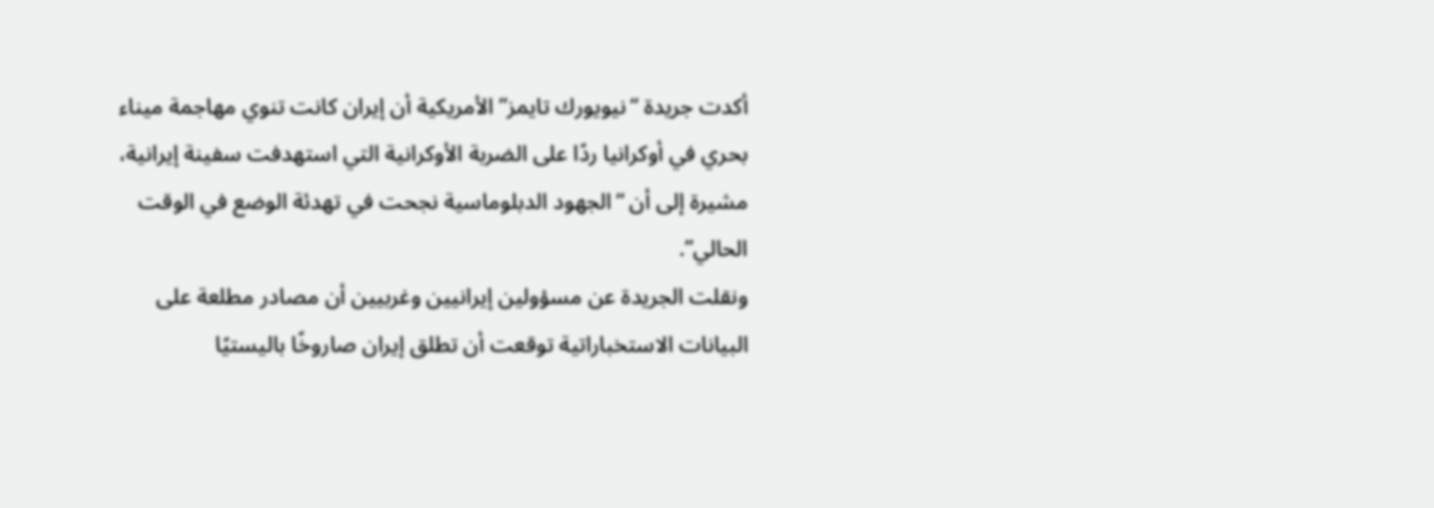أكدت جريدة “نيويورك تايمز” الأمريكية أن إيران كانت تنوي مهاجمة ميناء بحري في أوكرانيا ردًا على الضربة الأوكرانية التي استهدفت سفينة إيرانية، مشيرة إلى أن “الجهود الدبلوماسية نجحت في تهدئة الوضع في الوقت الحالي”.
ونقلت الجريدة عن مسؤولين إيرانيين وغربيين أن مصادر مطلعة على البيانات الاستخباراتية توقعت أن تطلق إيران صاروخًا باليستيًا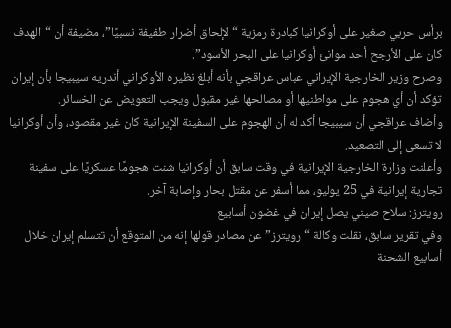برأس حربي صغير على أوكرانيا كبادرة رمزية “لإلحاق أضرار طفيفة نسبيًا”، مضيفة أن “الهدف كان على الأرجح أحد موانئ أوكرانيا على البحر الأسود”.
وصرح وزير الخارجية الإيراني عباس عراقجي بأنه أبلغ نظيره الأوكراني أندريه سيبيجا بأن إيران تؤكد أن أي هجوم على مواطنيها أو مصالحها غير مقبول ويجب التعويض عن الخسائر.
وأضاف عراقجي أن سيبيجا أكد له أن الهجوم على السفينة الإيرانية كان غير مقصود، وأن أوكرانيا لا تسعى إلى التصعيد.
وأعلنت وزارة الخارجية الإيرانية في وقت سابق أن أوكرانيا شنت هجومًا عسكريًا على سفينة تجارية إيرانية في 25 يوليو، مما أسفر عن مقتل بحار وإصابة آخر.
رويترز: سلاح صيني يصل إيران في غضون أسابيع
وفي تقرير سابق، نقلت وكالة “رويترز” عن مصادر قولها إنه من المتوقع أن تتسلم إيران خلال أسابيع الشحنة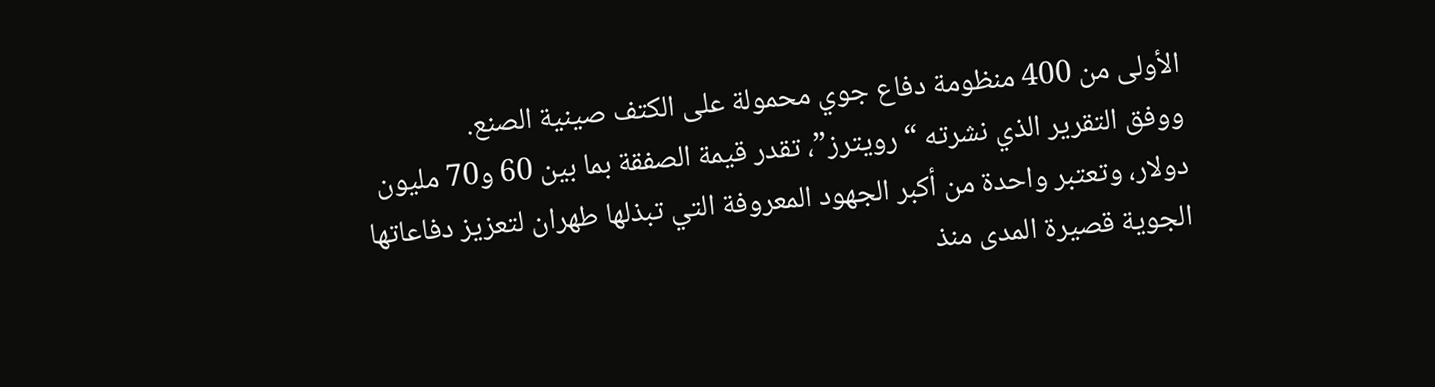الأولى من 400 منظومة دفاع جوي محمولة على الكتف صينية الصنع.
ووفق التقرير الذي نشرته “رويترز”، تقدر قيمة الصفقة بما بين 60 و70 مليون دولار، وتعتبر واحدة من أكبر الجهود المعروفة التي تبذلها طهران لتعزيز دفاعاتها الجوية قصيرة المدى منذ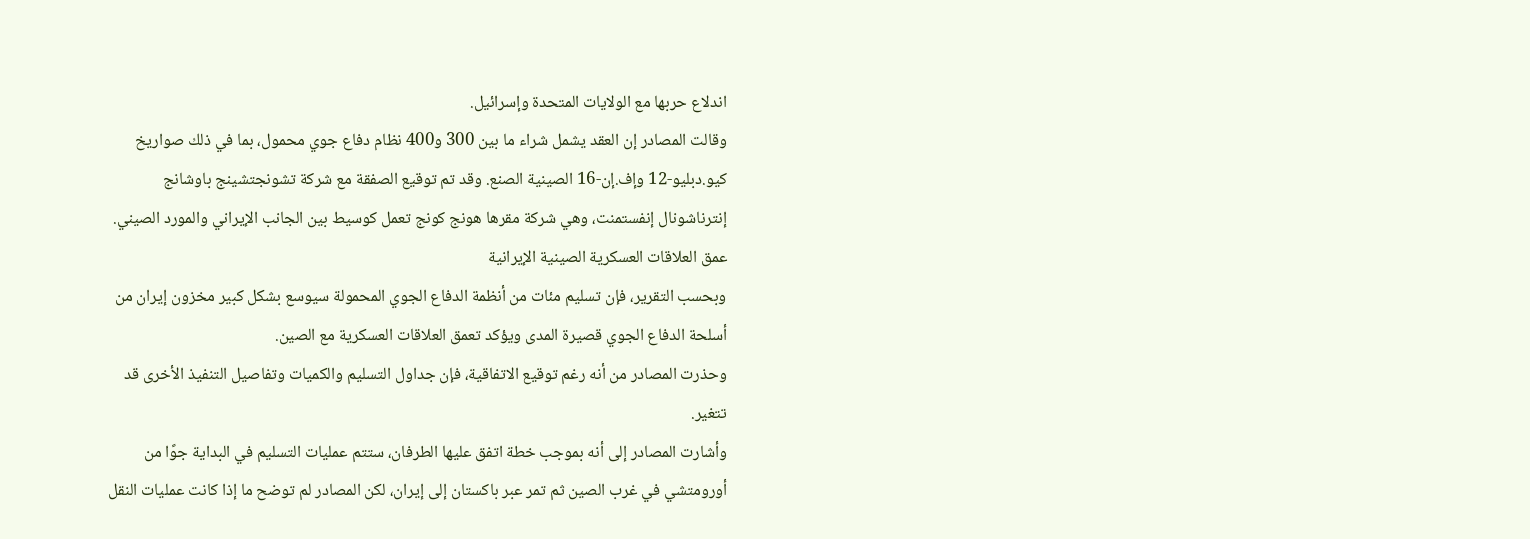اندلاع حربها مع الولايات المتحدة وإسرائيل.
وقالت المصادر إن العقد يشمل شراء ما بين 300 و400 نظام دفاع جوي محمول، بما في ذلك صواريخ كيو.دبليو-12 وإف.إن-16 الصينية الصنع. وقد تم توقيع الصفقة مع شركة تشونجتشينج باوشانج إنترناشونال إنفستمنت، وهي شركة مقرها هونج كونج تعمل كوسيط بين الجانب الإيراني والمورد الصيني.
عمق العلاقات العسكرية الصينية الإيرانية
وبحسب التقرير، فإن تسليم مئات من أنظمة الدفاع الجوي المحمولة سيوسع بشكل كبير مخزون إيران من أسلحة الدفاع الجوي قصيرة المدى ويؤكد تعمق العلاقات العسكرية مع الصين.
وحذرت المصادر من أنه رغم توقيع الاتفاقية، فإن جداول التسليم والكميات وتفاصيل التنفيذ الأخرى قد تتغير.
وأشارت المصادر إلى أنه بموجب خطة اتفق عليها الطرفان، ستتم عمليات التسليم في البداية جوًا من أورومتشي في غرب الصين ثم تمر عبر باكستان إلى إيران، لكن المصادر لم توضح ما إذا كانت عمليات النقل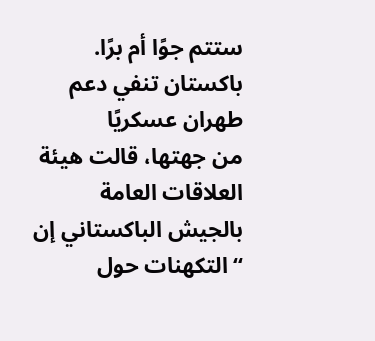ستتم جوًا أم برًا.
باكستان تنفي دعم طهران عسكريًا
من جهتها، قالت هيئة العلاقات العامة بالجيش الباكستاني إن “التكهنات حول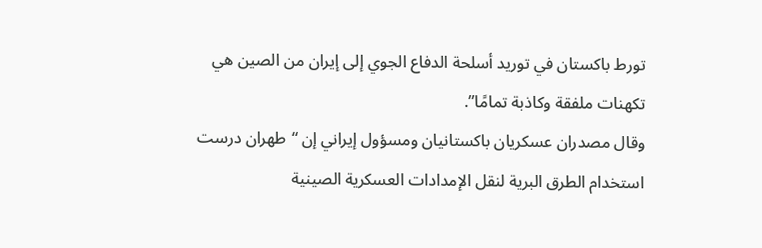تورط باكستان في توريد أسلحة الدفاع الجوي إلى إيران من الصين هي تكهنات ملفقة وكاذبة تمامًا”.
وقال مصدران عسكريان باكستانيان ومسؤول إيراني إن “طهران درست استخدام الطرق البرية لنقل الإمدادات العسكرية الصينية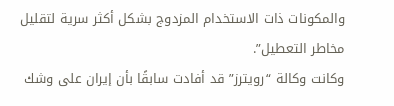والمكونات ذات الاستخدام المزدوج بشكل أكثر سرية لتقليل مخاطر التعطيل”.
وكانت وكالة “رويترز” قد أفادت سابقًا بأن إيران على وشك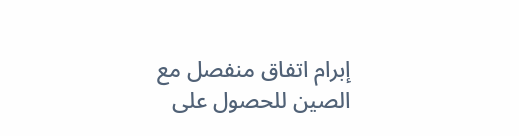إبرام اتفاق منفصل مع الصين للحصول على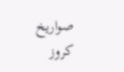صواريخ كروز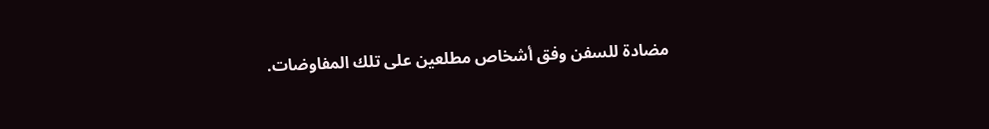مضادة للسفن وفق أشخاص مطلعين على تلك المفاوضات.